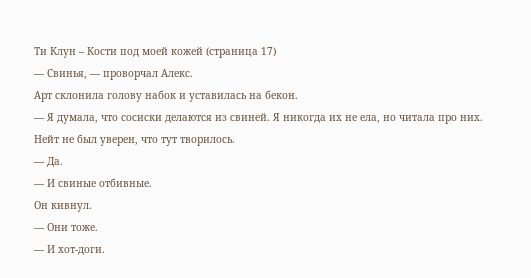Ти Клун – Кости под моей кожей (страница 17)
— Свинья, — проворчал Алекс.
Арт склонила голову набок и уставилась на бекон.
— Я думала, что сосиски делаются из свиней. Я никогда их не ела, но читала про них.
Нейт не был уверен, что тут творилось.
— Да.
— И свиные отбивные.
Он кивнул.
— Они тоже.
— И хот-доги.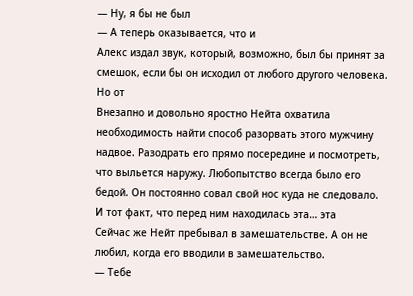— Ну, я бы не был
— А теперь оказывается, что и
Алекс издал звук, который, возможно, был бы принят за смешок, если бы он исходил от любого другого человека. Но от
Внезапно и довольно яростно Нейта охватила необходимость найти способ разорвать этого мужчину надвое. Разодрать его прямо посередине и посмотреть, что выльется наружу. Любопытство всегда было его бедой. Он постоянно совал свой нос куда не следовало. И тот факт, что перед ним находилась эта… эта
Сейчас же Нейт пребывал в замешательстве. А он не любил, когда его вводили в замешательство.
— Тебе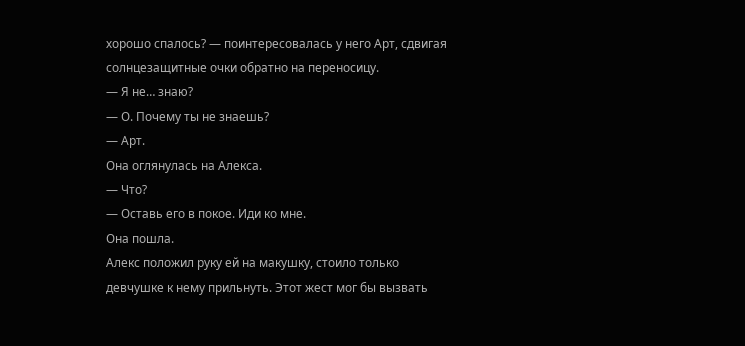хорошо спалось? — поинтересовалась у него Арт, сдвигая солнцезащитные очки обратно на переносицу.
— Я не… знаю?
— О. Почему ты не знаешь?
— Арт.
Она оглянулась на Алекса.
— Что?
— Оставь его в покое. Иди ко мне.
Она пошла.
Алекс положил руку ей на макушку, стоило только девчушке к нему прильнуть. Этот жест мог бы вызвать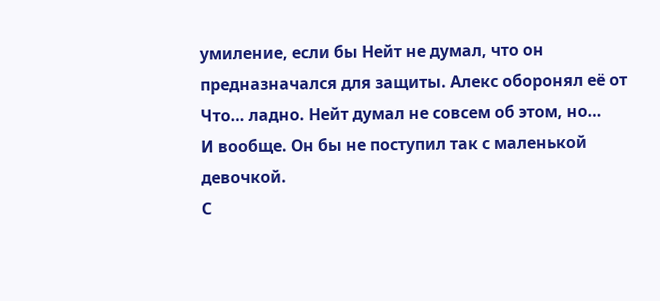умиление, если бы Нейт не думал, что он предназначался для защиты. Алекс оборонял её от
Что… ладно. Нейт думал не совсем об этом, но…
И вообще. Он бы не поступил так с маленькой девочкой.
С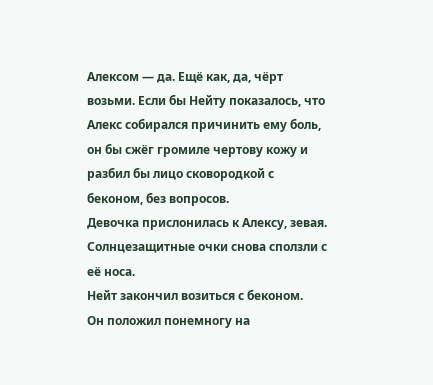Алексом — да. Ещё как, да, чёрт возьми. Если бы Нейту показалось, что Алекс собирался причинить ему боль, он бы сжёг громиле чертову кожу и разбил бы лицо сковородкой с беконом, без вопросов.
Девочка прислонилась к Алексу, зевая.
Солнцезащитные очки снова сползли с её носа.
Нейт закончил возиться с беконом.
Он положил понемногу на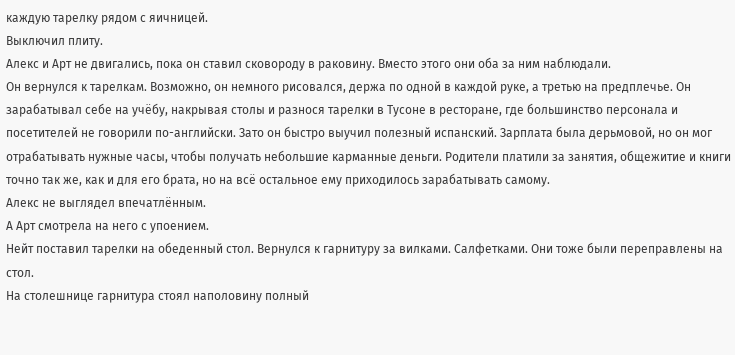каждую тарелку рядом с яичницей.
Выключил плиту.
Алекс и Арт не двигались, пока он ставил сковороду в раковину. Вместо этого они оба за ним наблюдали.
Он вернулся к тарелкам. Возможно, он немного рисовался, держа по одной в каждой руке, а третью на предплечье. Он зарабатывал себе на учёбу, накрывая столы и разнося тарелки в Тусоне в ресторане, где большинство персонала и посетителей не говорили по-английски. Зато он быстро выучил полезный испанский. Зарплата была дерьмовой, но он мог отрабатывать нужные часы, чтобы получать небольшие карманные деньги. Родители платили за занятия, общежитие и книги точно так же, как и для его брата, но на всё остальное ему приходилось зарабатывать самому.
Алекс не выглядел впечатлённым.
А Арт смотрела на него с упоением.
Нейт поставил тарелки на обеденный стол. Вернулся к гарнитуру за вилками. Салфетками. Они тоже были переправлены на стол.
На столешнице гарнитура стоял наполовину полный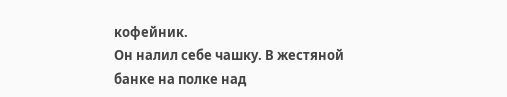кофейник.
Он налил себе чашку. В жестяной банке на полке над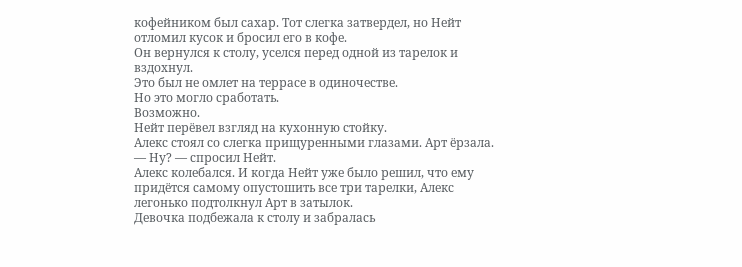кофейником был сахар. Тот слегка затвердел, но Нейт отломил кусок и бросил его в кофе.
Он вернулся к столу, уселся перед одной из тарелок и вздохнул.
Это был не омлет на террасе в одиночестве.
Но это могло сработать.
Возможно.
Нейт перёвел взгляд на кухонную стойку.
Алекс стоял со слегка прищуренными глазами. Арт ёрзала.
— Ну? — спросил Нейт.
Алекс колебался. И когда Нейт уже было решил, что ему придётся самому опустошить все три тарелки, Алекс легонько подтолкнул Арт в затылок.
Девочка подбежала к столу и забралась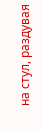на стул, раздувая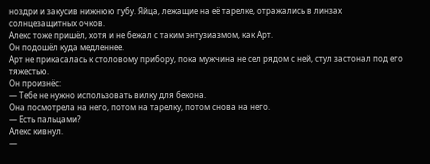ноздри и закусив нижнюю губу. Яйца, лежащие на её тарелке, отражались в линзах солнцезащитных очков.
Алекс тоже пришёл, хотя и не бежал с таким энтузиазмом, как Арт.
Он подошёл куда медленнее.
Арт не прикасалась к столовому прибору, пока мужчина не сел рядом с ней, стул застонал под его тяжестью.
Он произнёс:
— Тебе не нужно использовать вилку для бекона.
Она посмотрела на него, потом на тарелку, потом снова на него.
— Есть пальцами?
Алекс кивнул.
—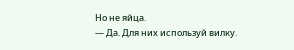Но не яйца.
— Да. Для них используй вилку.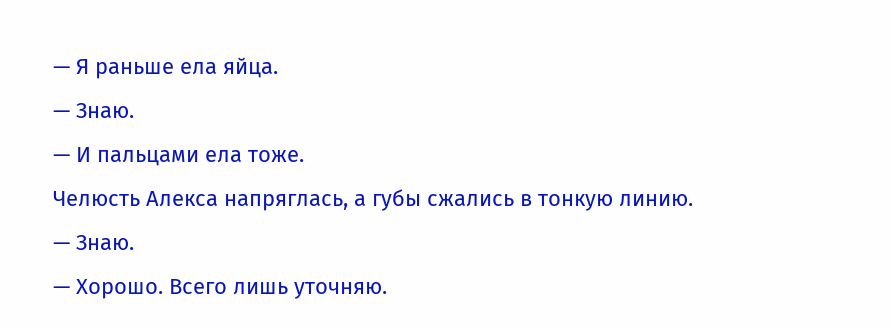— Я раньше ела яйца.
— Знаю.
— И пальцами ела тоже.
Челюсть Алекса напряглась, а губы сжались в тонкую линию.
— Знаю.
— Хорошо. Всего лишь уточняю.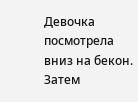Девочка посмотрела вниз на бекон. Затем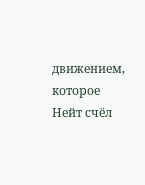движением, которое Нейт счёл